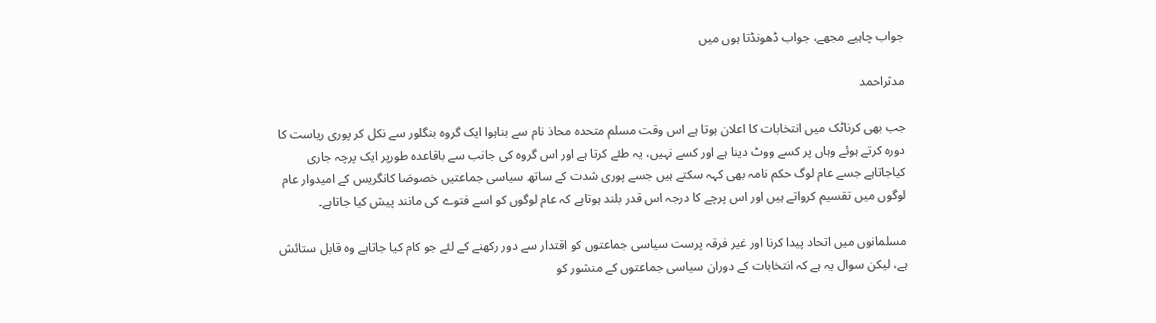جواب چاہیے مجھے، جواب ڈھونڈتا ہوں میں

مدثراحمد

جب بھی کرناٹک میں انتخابات کا اعلان ہوتا ہے اس وقت مسلم متحدہ محاذ نام سے بناہوا ایک گروہ بنگلور سے نکل کر پوری ریاست کا دورہ کرتے ہوئے وہاں پر کسے ووٹ دینا ہے اور کسے نہیں، یہ طئے کرتا ہے اور اس گروہ کی جانب سے باقاعدہ طورپر ایک پرچہ جاری کیاجاتاہے جسے عام لوگ حکم نامہ بھی کہہ سکتے ہیں جسے پوری شدت کے ساتھ سیاسی جماعتیں خصوصَا کانگریس کے امیدوار عام لوگوں میں تقسیم کرواتے ہیں اور اس پرچے کا درجہ اس قدر بلند ہوتاہے کہ عام لوگوں کو اسے فتوے کی مانند پیش کیا جاتاہے۔

مسلمانوں میں اتحاد پیدا کرنا اور غیر فرقہ پرست سیاسی جماعتوں کو اقتدار سے دور رکھنے کے لئے جو کام کیا جاتاہے وہ قابل ستائش ہے، لیکن سوال یہ ہے کہ انتخابات کے دوران سیاسی جماعتوں کے منشور کو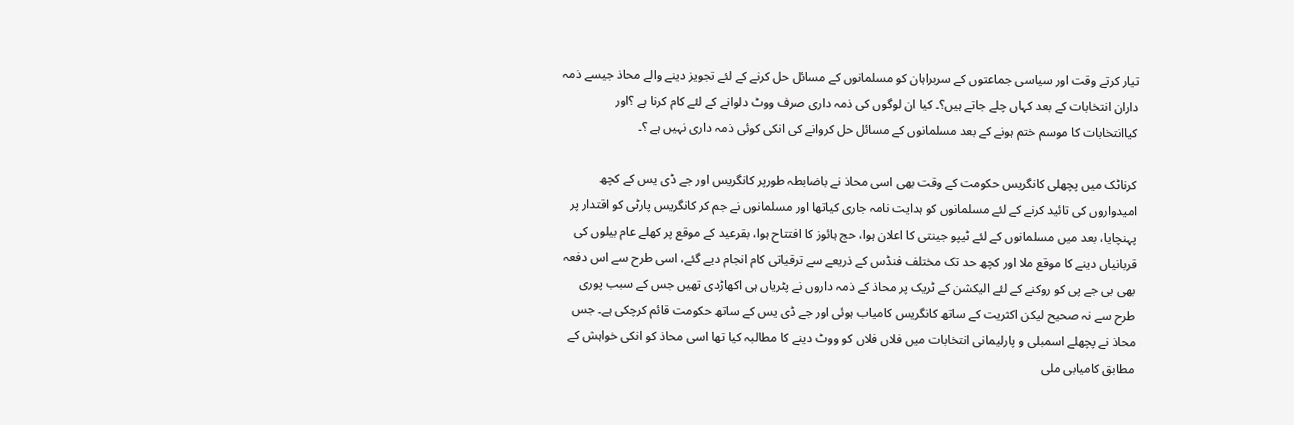تیار کرتے وقت اور سیاسی جماعتوں کے سربراہان کو مسلمانوں کے مسائل حل کرنے کے لئے تجویز دینے والے محاذ جیسے ذمہ داران انتخابات کے بعد کہاں چلے جاتے ہیں؟۔ کیا ان لوگوں کی ذمہ داری صرف ووٹ دلوانے کے لئے کام کرنا ہے ؟اور کیاانتخابات کا موسم ختم ہونے کے بعد مسلمانوں کے مسائل حل کروانے کی انکی کوئی ذمہ داری نہیں ہے ؟۔

کرناٹک میں پچھلی کانگریس حکومت کے وقت بھی اسی محاذ نے باضابطہ طورپر کانگریس اور جے ڈی یس کے کچھ امیدواروں کی تائید کرنے کے لئے مسلمانوں کو ہدایت نامہ جاری کیاتھا اور مسلمانوں نے جم کر کانگریس پارٹی کو اقتدار پر پہنچایا، بعد میں مسلمانوں کے لئے ٹیپو جینتی کا اعلان ہوا، حج ہائوز کا افتتاح ہوا، بقرعید کے موقع پر کھلے عام بیلوں کی قربانیاں دینے کا موقع ملا اور کچھ حد تک مختلف فنڈس کے ذریعے سے ترقیاتی کام انجام دیے گئے، اسی طرح سے اس دفعہ بھی بی جے پی کو روکنے کے لئے الیکشن کے ٹریک پر محاذ کے ذمہ داروں نے پٹریاں ہی اکھاڑدی تھیں جس کے سبب پوری طرح سے نہ صحیح لیکن اکثریت کے ساتھ کانگریس کامیاب ہوئی اور جے ڈی یس کے ساتھ حکومت قائم کرچکی ہے۔ جس محاذ نے پچھلے اسمبلی و پارلیمانی انتخابات میں فلاں فلاں کو ووٹ دینے کا مطالبہ کیا تھا اسی محاذ کو انکی خواہش کے مطابق کامیابی ملی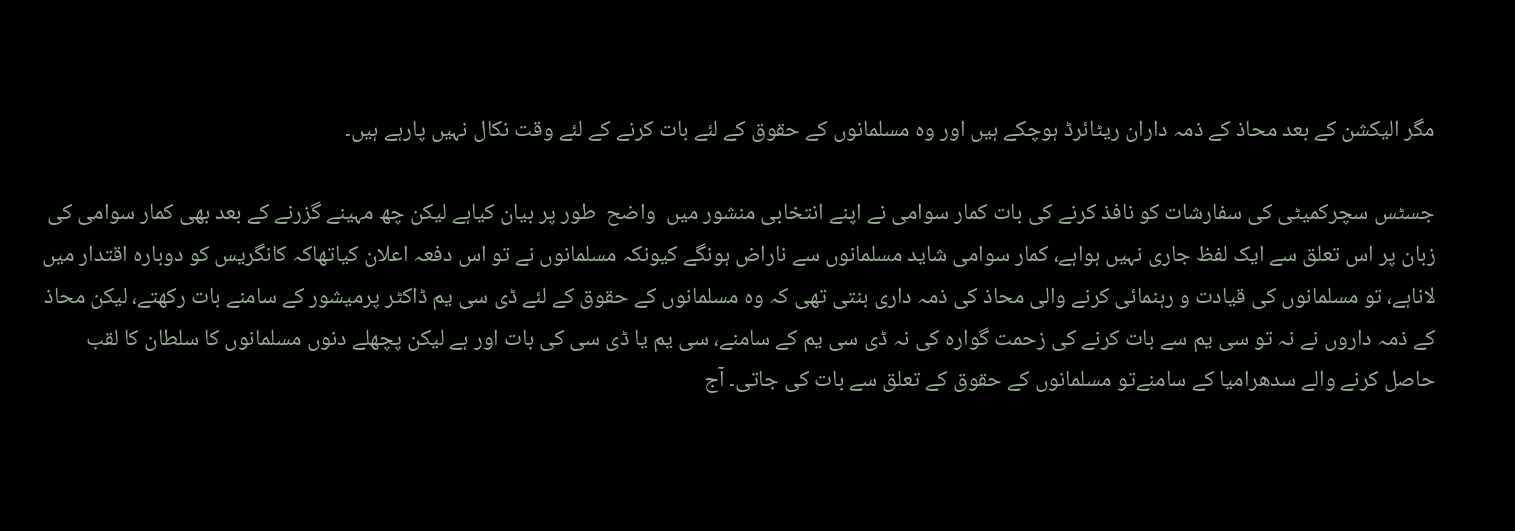مگر الیکشن کے بعد محاذ کے ذمہ داران ریٹائرڈ ہوچکے ہیں اور وہ مسلمانوں کے حقوق کے لئے بات کرنے کے لئے وقت نکال نہیں پارہے ہیں۔

جسٹس سچرکمیٹی کی سفارشات کو نافذ کرنے کی بات کمار سوامی نے اپنے انتخابی منشور میں  واضح  طور پر بیان کیاہے لیکن چھ مہینے گزرنے کے بعد بھی کمار سوامی کی زبان پر اس تعلق سے ایک لفظ جاری نہیں ہواہے، کمار سوامی شاید مسلمانوں سے ناراض ہونگے کیونکہ مسلمانوں نے تو اس دفعہ اعلان کیاتھاکہ کانگریس کو دوبارہ اقتدار میں لاناہے، تو مسلمانوں کی قیادت و رہنمائی کرنے والی محاذ کی ذمہ داری بنتی تھی کہ وہ مسلمانوں کے حقوق کے لئے ڈی سی یم ڈاکٹر پرمیشور کے سامنے بات رکھتے، لیکن محاذ کے ذمہ داروں نے نہ تو سی یم سے بات کرنے کی زحمت گوارہ کی نہ ڈی سی یم کے سامنے، سی یم یا ڈی سی کی بات اور ہے لیکن پچھلے دنوں مسلمانوں کا سلطان کا لقب حاصل کرنے والے سدھرامیا کے سامنےتو مسلمانوں کے حقوق کے تعلق سے بات کی جاتی۔ آج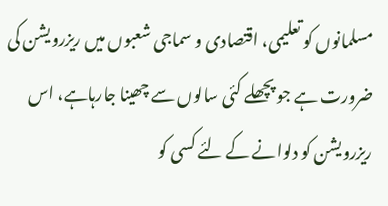مسلمانوں کو تعلیمی، اقتصادی و سماجی شعبوں میں ریزرویشن کی ضرورت ہے جو پچھلے کئی سالوں سے چھینا جارہاہے، اس ریزرویشن کو دلوانے کے لئے کسی کو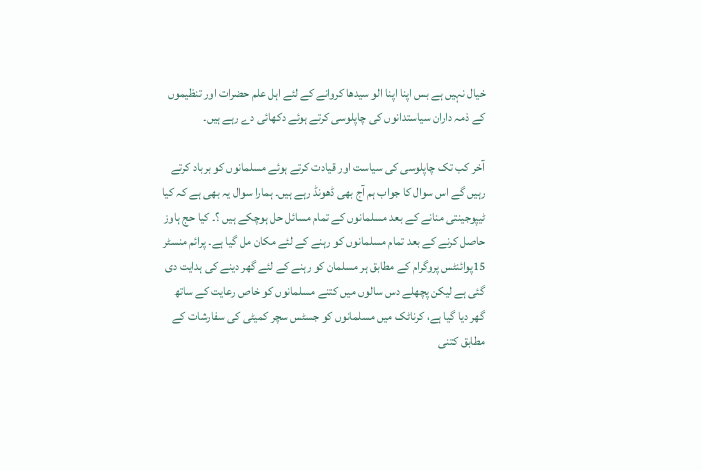خیال نہیں ہے بس اپنا اپنا الو سیدھا کروانے کے لئے اہل علم حضرات اور تنظیموں کے ذمہ داران سیاستدانوں کی چاپلوسی کرتے ہوئے دکھائی دے رہے ہیں۔

آخر کب تک چاپلوسی کی سیاست اور قیادت کرتے ہوئے مسلمانوں کو برباد کرتے رہیں گے اس سوال کا جواب ہم آج بھی ڈھونڈ رہے ہیں۔ ہمارا سوال یہ بھی ہے کہ کیا ٹیپوجینتی منانے کے بعد مسلمانوں کے تمام مسائل حل ہوچکے ہیں ؟۔ کیا حج ہاوز حاصل کرنے کے بعد تمام مسلمانوں کو رہنے کے لئے مکان مل گیا ہے۔ پرائم منسٹر 15پوائنٹس پروگرام کے مطابق ہر مسلمان کو رہنے کے لئے گھر دینے کی ہدایت دی گئی ہے لیکن پچھلے دس سالوں میں کتنے مسلمانوں کو خاص رعایت کے ساتھ گھر دیا گیا ہے، کرناٹک میں مسلمانوں کو جسٹس سچر کمیٹی کی سفارشات کے مطابق کتنی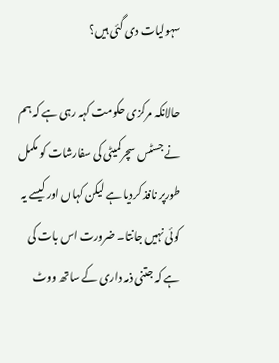سہولیات دی گئی ہیں؟

حالانکہ مرکزی حکومت کہہ رہی ہے کہ ہم نے جسٹس سچرکمیٹی کی سفارشات کو مکمل طورپر نافذ کردیا ہے لیکن کہاں اور کیسے یہ کوئی نہیں جانتا۔ ضرورت اس بات کی ہے کہ جتنی ذمہ داری کے ساتھ ووٹ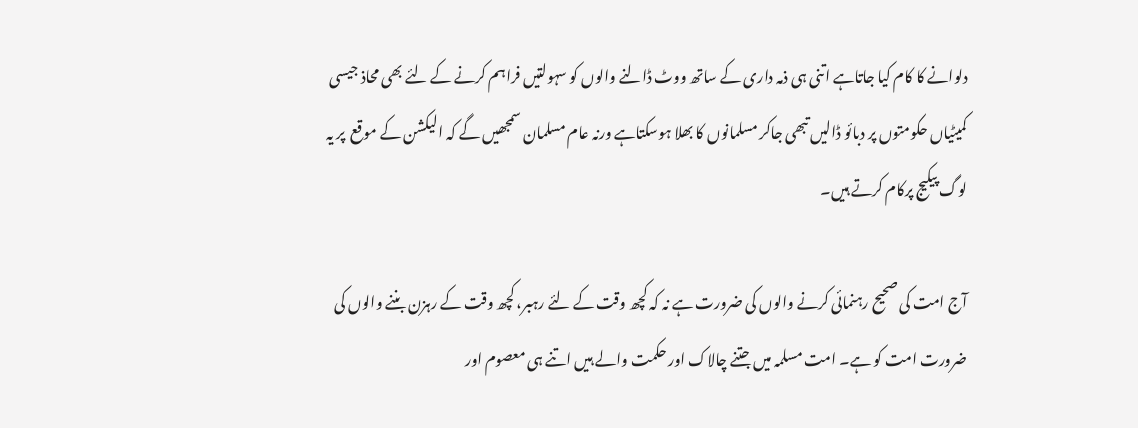دلوانے کا کام کیا جاتاہے اتنی ہی ذمہ داری کے ساتھ ووٹ ڈالنے والوں کو سہولتیں فراہم کرنے کے لئے بھی محاذ جیسی کمیٹیاں حکومتوں پر دبائو ڈالیں تبھی جاکر مسلمانوں کا بھلا ہوسکتاہے ورنہ عام مسلمان سمجھیں گے کہ الیکشن کے موقع  پر یہ لوگ پیکیج پرکام کرتے ہیں۔

آج امت کی صحیح رہنمائی کرنے والوں کی ضرورت ہے نہ کہ کچھ وقت کے لئے رہبر، کچھ وقت کے رہزن بننے والوں کی ضرورت امت کو ہے۔ امت مسلمہ میں جتنے چالاک اور حکمت والے ہیں اتنے ہی معصوم اور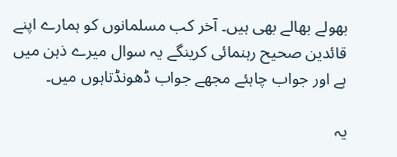بھولے بھالے بھی ہیں۔ آخر کب مسلمانوں کو ہمارے اپنے قائدین صحیح رہنمائی کرینگے یہ سوال میرے ذہن میں ہے اور جواب چاہئے مجھے جواب ڈھونڈتاہوں میں۔

یہ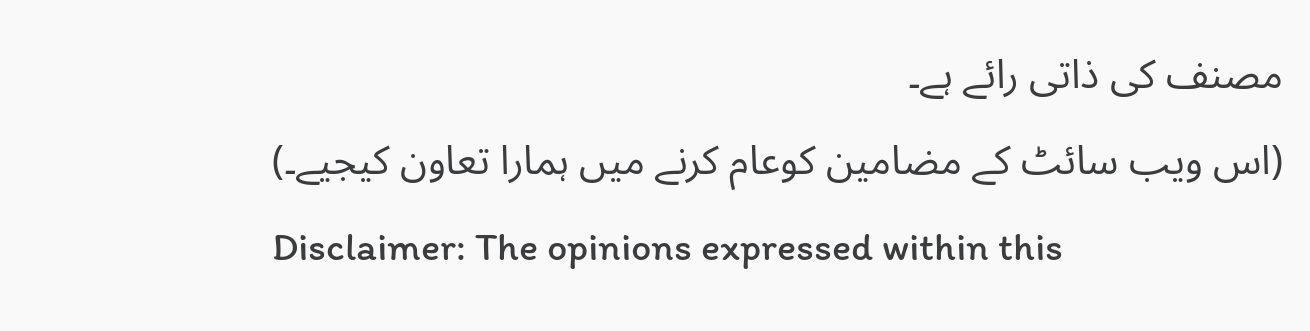مصنف کی ذاتی رائے ہے۔
(اس ویب سائٹ کے مضامین کوعام کرنے میں ہمارا تعاون کیجیے۔)
Disclaimer: The opinions expressed within this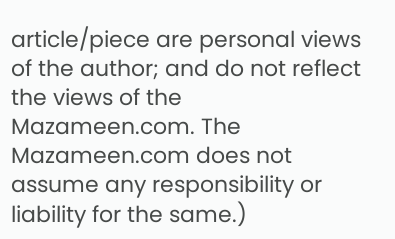article/piece are personal views of the author; and do not reflect the views of the Mazameen.com. The Mazameen.com does not assume any responsibility or liability for the same.)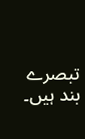تبصرے بند ہیں۔